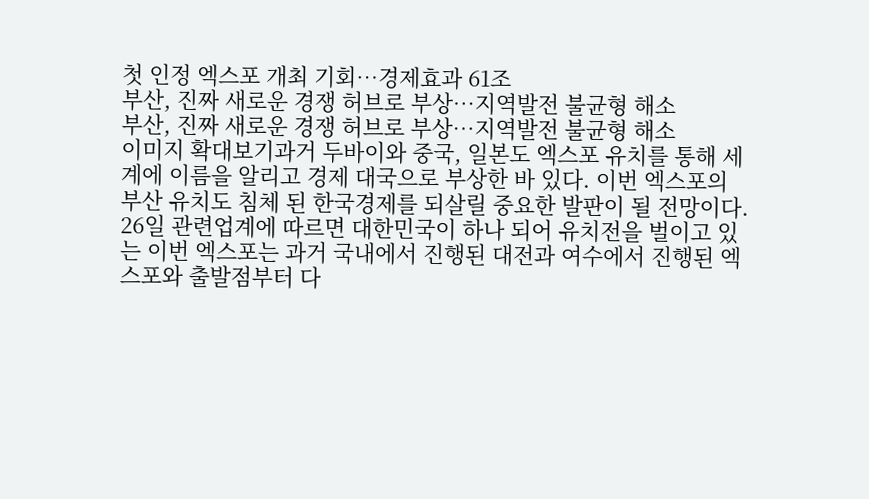첫 인정 엑스포 개최 기회…경제효과 61조
부산, 진짜 새로운 경쟁 허브로 부상…지역발전 불균형 해소
부산, 진짜 새로운 경쟁 허브로 부상…지역발전 불균형 해소
이미지 확대보기과거 두바이와 중국, 일본도 엑스포 유치를 통해 세계에 이름을 알리고 경제 대국으로 부상한 바 있다. 이번 엑스포의 부산 유치도 침체 된 한국경제를 되살릴 중요한 발판이 될 전망이다.
26일 관련업계에 따르면 대한민국이 하나 되어 유치전을 벌이고 있는 이번 엑스포는 과거 국내에서 진행된 대전과 여수에서 진행된 엑스포와 출발점부터 다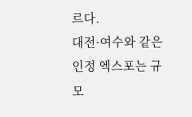르다.
대전·여수와 같은 인정 엑스포는 규모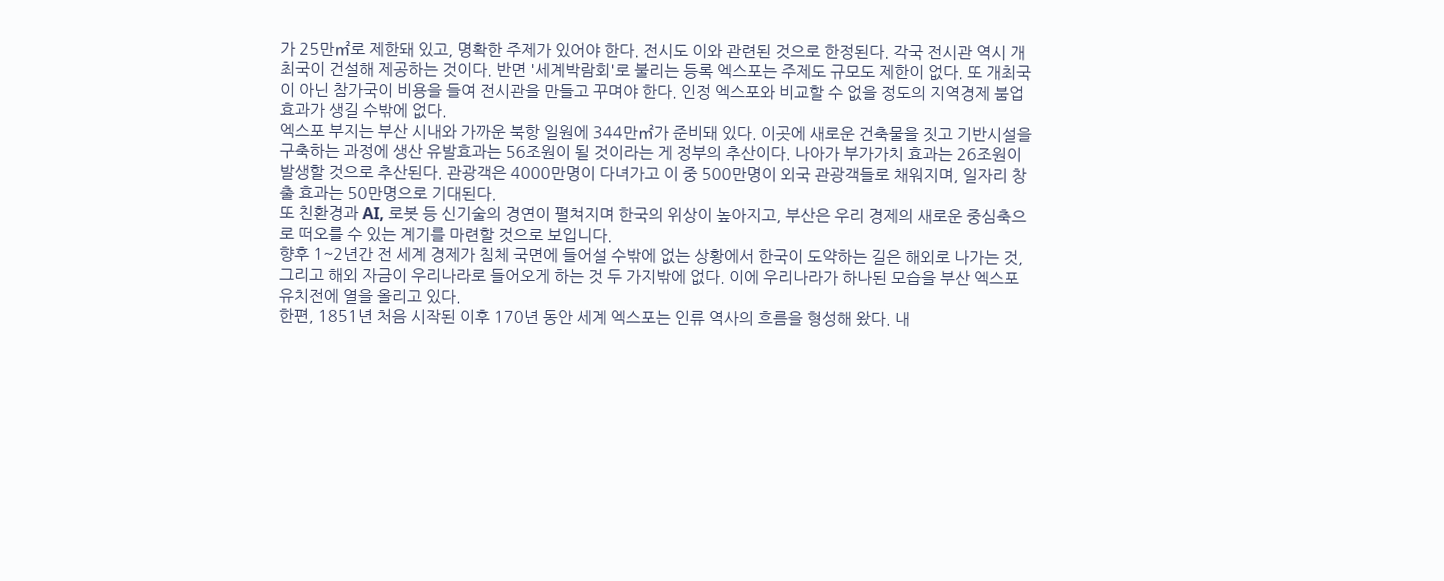가 25만㎡로 제한돼 있고, 명확한 주제가 있어야 한다. 전시도 이와 관련된 것으로 한정된다. 각국 전시관 역시 개최국이 건설해 제공하는 것이다. 반면 '세계박람회'로 불리는 등록 엑스포는 주제도 규모도 제한이 없다. 또 개최국이 아닌 참가국이 비용을 들여 전시관을 만들고 꾸며야 한다. 인정 엑스포와 비교할 수 없을 정도의 지역경제 붐업 효과가 생길 수밖에 없다.
엑스포 부지는 부산 시내와 가까운 북항 일원에 344만㎡가 준비돼 있다. 이곳에 새로운 건축물을 짓고 기반시설을 구축하는 과정에 생산 유발효과는 56조원이 될 것이라는 게 정부의 추산이다. 나아가 부가가치 효과는 26조원이 발생할 것으로 추산된다. 관광객은 4000만명이 다녀가고 이 중 500만명이 외국 관광객들로 채워지며, 일자리 창출 효과는 50만명으로 기대된다.
또 친환경과 AI, 로봇 등 신기술의 경연이 펼쳐지며 한국의 위상이 높아지고, 부산은 우리 경제의 새로운 중심축으로 떠오를 수 있는 계기를 마련할 것으로 보입니다.
향후 1~2년간 전 세계 경제가 침체 국면에 들어설 수밖에 없는 상황에서 한국이 도약하는 길은 해외로 나가는 것, 그리고 해외 자금이 우리나라로 들어오게 하는 것 두 가지밖에 없다. 이에 우리나라가 하나된 모습을 부산 엑스포 유치전에 열을 올리고 있다.
한편, 1851년 처음 시작된 이후 170년 동안 세계 엑스포는 인류 역사의 흐름을 형성해 왔다. 내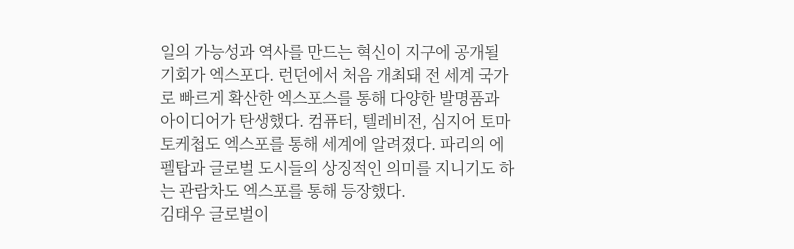일의 가능성과 역사를 만드는 혁신이 지구에 공개될 기회가 엑스포다. 런던에서 처음 개최돼 전 세계 국가로 빠르게 확산한 엑스포스를 통해 다양한 발명품과 아이디어가 탄생했다. 컴퓨터, 텔레비전, 심지어 토마토케첩도 엑스포를 통해 세계에 알려졌다. 파리의 에펠탑과 글로벌 도시들의 상징적인 의미를 지니기도 하는 관람차도 엑스포를 통해 등장했다.
김태우 글로벌이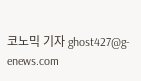코노믹 기자 ghost427@g-enews.com